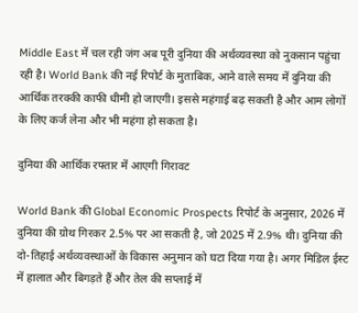Middle East में चल रही जंग अब पूरी दुनिया की अर्थव्यवस्था को नुकसान पहुंचा रही है। World Bank की नई रिपोर्ट के मुताबिक, आने वाले समय में दुनिया की आर्थिक तरक्की काफी धीमी हो जाएगी। इससे महंगाई बढ़ सकती है और आम लोगों के लिए कर्ज लेना और भी महंगा हो सकता है।

दुनिया की आर्थिक रफ्तार में आएगी गिरावट

World Bank की Global Economic Prospects रिपोर्ट के अनुसार, 2026 में दुनिया की ग्रोथ गिरकर 2.5% पर आ सकती है, जो 2025 में 2.9% थी। दुनिया की दो-तिहाई अर्थव्यवस्थाओं के विकास अनुमान को घटा दिया गया है। अगर मिडिल ईस्ट में हालात और बिगड़ते हैं और तेल की सप्लाई में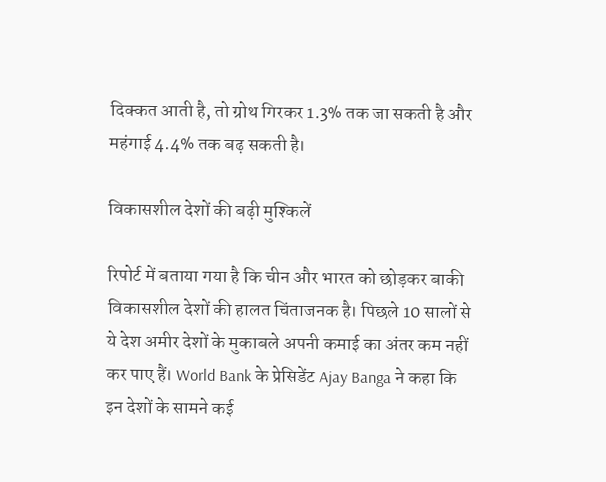दिक्कत आती है, तो ग्रोथ गिरकर 1.3% तक जा सकती है और महंगाई 4.4% तक बढ़ सकती है।

विकासशील देशों की बढ़ी मुश्किलें

रिपोर्ट में बताया गया है कि चीन और भारत को छोड़कर बाकी विकासशील देशों की हालत चिंताजनक है। पिछले 10 सालों से ये देश अमीर देशों के मुकाबले अपनी कमाई का अंतर कम नहीं कर पाए हैं। World Bank के प्रेसिडेंट Ajay Banga ने कहा कि इन देशों के सामने कई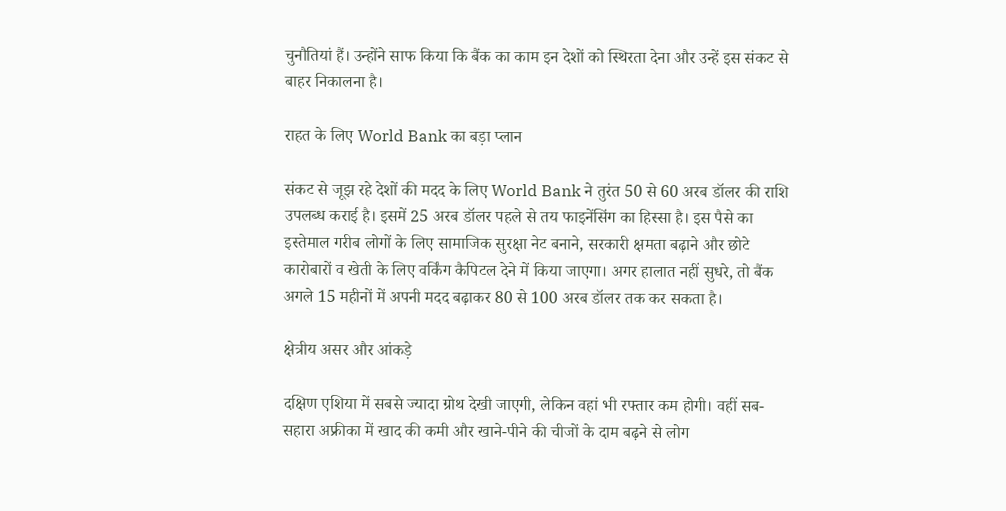चुनौतियां हैं। उन्होंने साफ किया कि बैंक का काम इन देशों को स्थिरता देना और उन्हें इस संकट से बाहर निकालना है।

राहत के लिए World Bank का बड़ा प्लान

संकट से जूझ रहे देशों की मदद के लिए World Bank ने तुरंत 50 से 60 अरब डॉलर की राशि उपलब्ध कराई है। इसमें 25 अरब डॉलर पहले से तय फाइनेंसिंग का हिस्सा है। इस पैसे का इस्तेमाल गरीब लोगों के लिए सामाजिक सुरक्षा नेट बनाने, सरकारी क्षमता बढ़ाने और छोटे कारोबारों व खेती के लिए वर्किंग कैपिटल देने में किया जाएगा। अगर हालात नहीं सुधरे, तो बैंक अगले 15 महीनों में अपनी मदद बढ़ाकर 80 से 100 अरब डॉलर तक कर सकता है।

क्षेत्रीय असर और आंकड़े

दक्षिण एशिया में सबसे ज्यादा ग्रोथ देखी जाएगी, लेकिन वहां भी रफ्तार कम होगी। वहीं सब-सहारा अफ्रीका में खाद की कमी और खाने-पीने की चीजों के दाम बढ़ने से लोग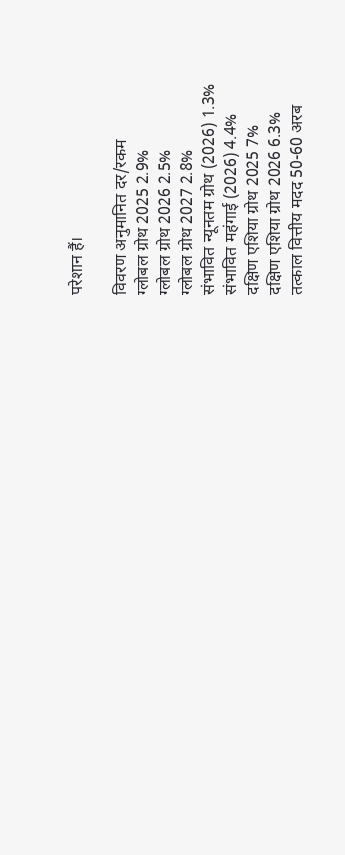परेशान हैं।

विवरण अनुमानित दर/रकम
ग्लोबल ग्रोथ 2025 2.9%
ग्लोबल ग्रोथ 2026 2.5%
ग्लोबल ग्रोथ 2027 2.8%
संभावित न्यूनतम ग्रोथ (2026) 1.3%
संभावित महंगाई (2026) 4.4%
दक्षिण एशिया ग्रोथ 2025 7%
दक्षिण एशिया ग्रोथ 2026 6.3%
तत्काल वित्तीय मदद 50-60 अरब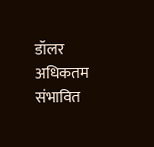डॉलर
अधिकतम संभावित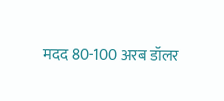मदद 80-100 अरब डॉलर